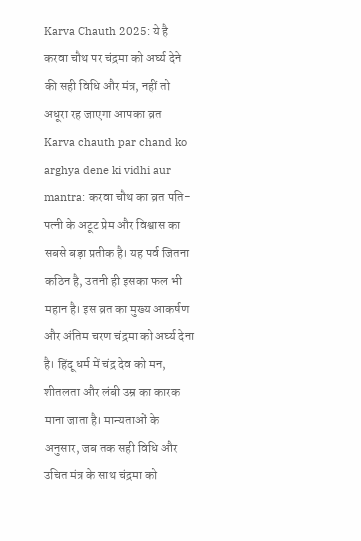Karva Chauth 2025: ये है करवा चौथ पर चंद्रमा को अर्घ्य देने की सही विधि और मंत्र, नहीं तो अधूरा रह जाएगा आपका व्रत
Karva chauth par chand ko arghya dene ki vidhi aur mantra: करवा चौथ का व्रत पति-पत्नी के अटूट प्रेम और विश्वास का सबसे बड़ा प्रतीक है। यह पर्व जितना कठिन है, उतनी ही इसका फल भी महान है। इस व्रत का मुख्य आकर्षण और अंतिम चरण चंद्रमा को अर्घ्य देना है। हिंदू धर्म में चंद्र देव को मन, शीतलता और लंबी उम्र का कारक माना जाता है। मान्यताओं के अनुसार, जब तक सही विधि और उचित मंत्र के साथ चंद्रमा को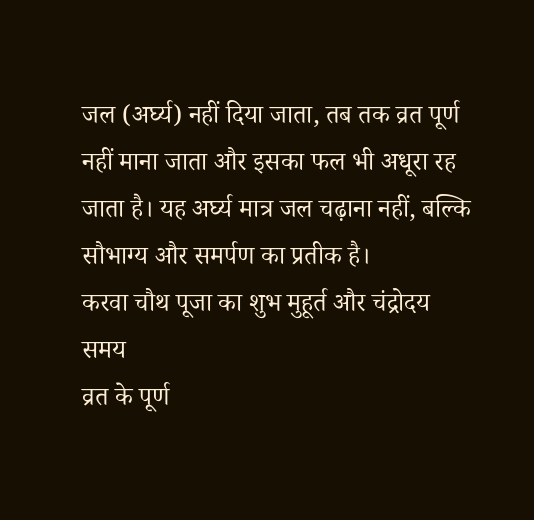जल (अर्घ्य) नहीं दिया जाता, तब तक व्रत पूर्ण नहीं माना जाता और इसका फल भी अधूरा रह जाता है। यह अर्घ्य मात्र जल चढ़ाना नहीं, बल्कि सौभाग्य और समर्पण का प्रतीक है।
करवा चौथ पूजा का शुभ मुहूर्त और चंद्रोदय समय
व्रत के पूर्ण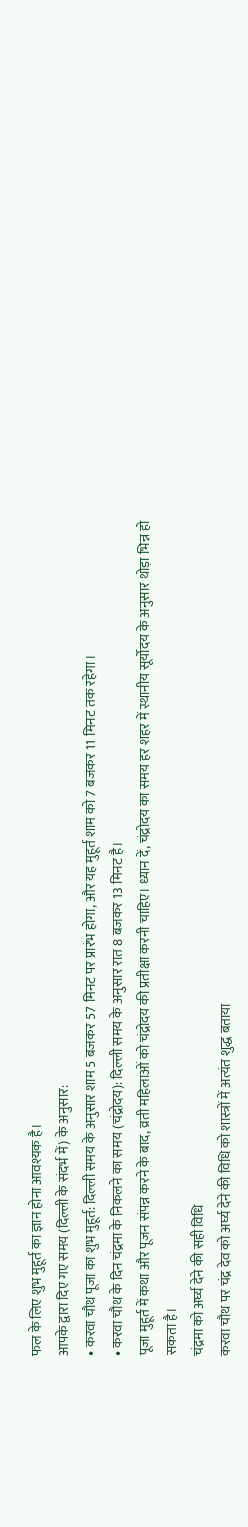फल के लिए शुभ मुहूर्त का ज्ञान होना आवश्यक है।
आपके द्वारा दिए गए समय (दिल्ली के संदर्भ में) के अनुसार:
• करवा चौथ पूजा का शुभ मुहूर्त: दिल्ली समय के अनुसार शाम 5 बजकर 57 मिनट पर प्रारंभ होगा, और यह मुहूर्त शाम को 7 बजकर 11 मिनट तक रहेगा।
• करवा चौथ के दिन चंद्रमा के निकलने का समय (चंद्रोदय): दिल्ली समय के अनुसार रात 8 बजकर 13 मिनट है।
पूजा मुहूर्त में कथा और पूजन संपन्न करने के बाद, व्रती महिलाओं को चंद्रोदय की प्रतीक्षा करनी चाहिए। ध्यान दें, चंद्रोदय का समय हर शहर में स्थानीय सूर्योदय के अनुसार थोड़ा भिन्न हो सकता है।
चंद्रमा को अर्घ्य देने की सही विधि
करवा चौथ पर चंद्र देव को अर्घ्य देने की विधि को शास्त्रों में अत्यंत शुद्ध बताया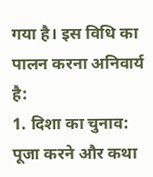गया है। इस विधि का पालन करना अनिवार्य है:
1. दिशा का चुनाव: पूजा करने और कथा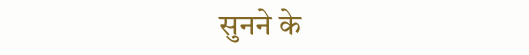सुनने के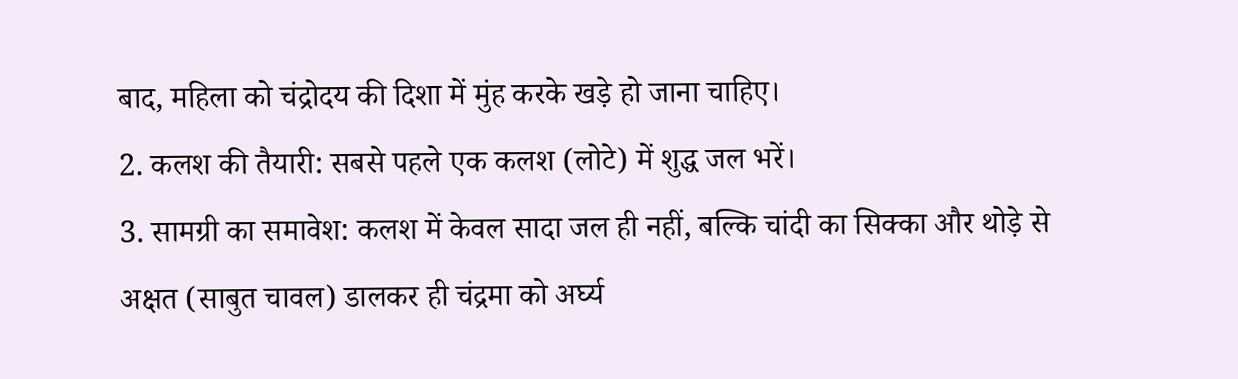बाद, महिला को चंद्रोदय की दिशा में मुंह करके खड़े हो जाना चाहिए।
2. कलश की तैयारी: सबसे पहले एक कलश (लोटे) में शुद्ध जल भरें।
3. सामग्री का समावेश: कलश में केवल सादा जल ही नहीं, बल्कि चांदी का सिक्का और थोड़े से अक्षत (साबुत चावल) डालकर ही चंद्रमा को अर्घ्य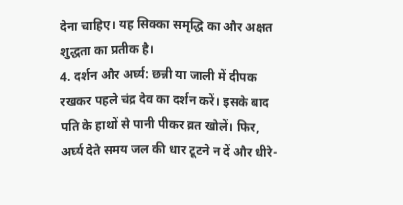देना चाहिए। यह सिक्का समृद्धि का और अक्षत शुद्धता का प्रतीक है।
4. दर्शन और अर्घ्य: छन्नी या जाली में दीपक रखकर पहले चंद्र देव का दर्शन करें। इसके बाद पति के हाथों से पानी पीकर व्रत खोलें। फिर, अर्घ्य देते समय जल की धार टूटने न दें और धीरे-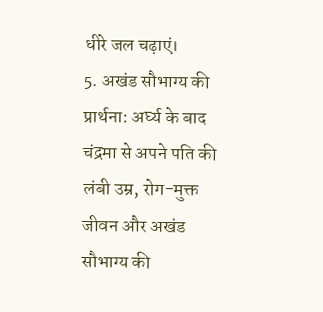धीरे जल चढ़ाएं।
5. अखंड सौभाग्य की प्रार्थना: अर्घ्य के बाद चंद्रमा से अपने पति की लंबी उम्र, रोग-मुक्त जीवन और अखंड सौभाग्य की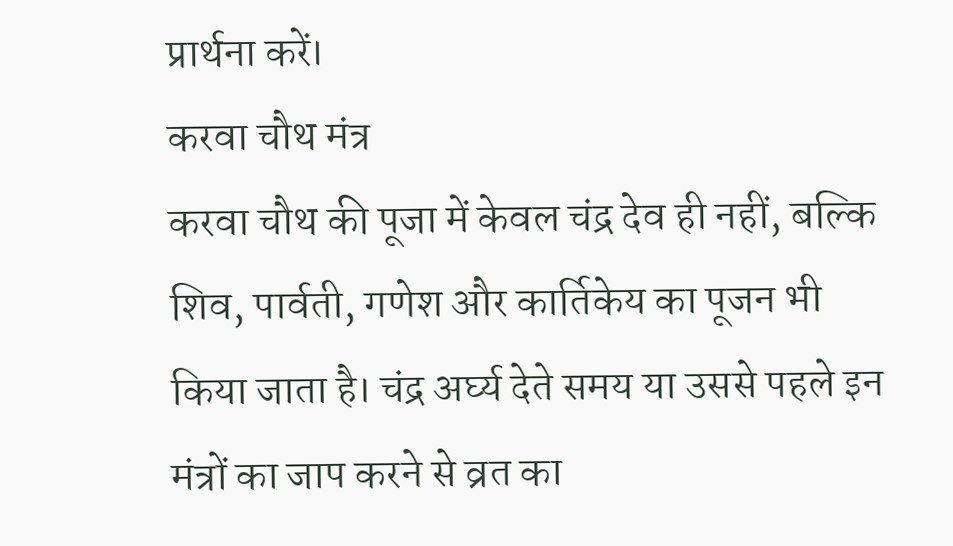प्रार्थना करें।
करवा चौथ मंत्र
करवा चौथ की पूजा में केवल चंद्र देव ही नहीं, बल्कि शिव, पार्वती, गणेश और कार्तिकेय का पूजन भी किया जाता है। चंद्र अर्घ्य देते समय या उससे पहले इन मंत्रों का जाप करने से व्रत का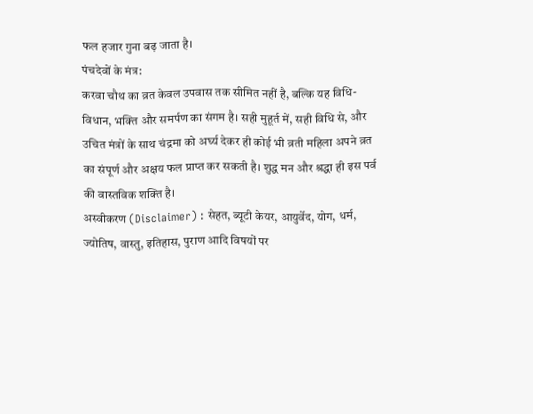फल हजार गुना बढ़ जाता है।
पंचदेवों के मंत्र:
करवा चौथ का व्रत केवल उपवास तक सीमित नहीं है, बल्कि यह विधि-विधान, भक्ति और समर्पण का संगम है। सही मुहूर्त में, सही विधि से, और उचित मंत्रों के साथ चंद्रमा को अर्घ्य देकर ही कोई भी व्रती महिला अपने व्रत का संपूर्ण और अक्षय फल प्राप्त कर सकती है। शुद्ध मन और श्रद्धा ही इस पर्व की वास्तविक शक्ति है।
अस्वीकरण (Disclaimer) : सेहत, ब्यूटी केयर, आयुर्वेद, योग, धर्म, ज्योतिष, वास्तु, इतिहास, पुराण आदि विषयों पर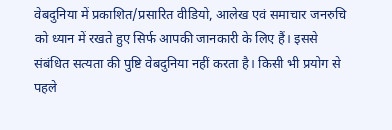वेबदुनिया में प्रकाशित/प्रसारित वीडियो, आलेख एवं समाचार जनरुचि को ध्यान में रखते हुए सिर्फ आपकी जानकारी के लिए हैं। इससे संबंधित सत्यता की पुष्टि वेबदुनिया नहीं करता है। किसी भी प्रयोग से पहले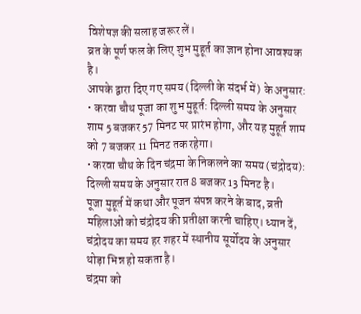विशेषज्ञ की सलाह जरूर लें।
व्रत के पूर्ण फल के लिए शुभ मुहूर्त का ज्ञान होना आवश्यक है।
आपके द्वारा दिए गए समय (दिल्ली के संदर्भ में) के अनुसार:
• करवा चौथ पूजा का शुभ मुहूर्त: दिल्ली समय के अनुसार शाम 5 बजकर 57 मिनट पर प्रारंभ होगा, और यह मुहूर्त शाम को 7 बजकर 11 मिनट तक रहेगा।
• करवा चौथ के दिन चंद्रमा के निकलने का समय (चंद्रोदय): दिल्ली समय के अनुसार रात 8 बजकर 13 मिनट है।
पूजा मुहूर्त में कथा और पूजन संपन्न करने के बाद, व्रती महिलाओं को चंद्रोदय की प्रतीक्षा करनी चाहिए। ध्यान दें, चंद्रोदय का समय हर शहर में स्थानीय सूर्योदय के अनुसार थोड़ा भिन्न हो सकता है।
चंद्रमा को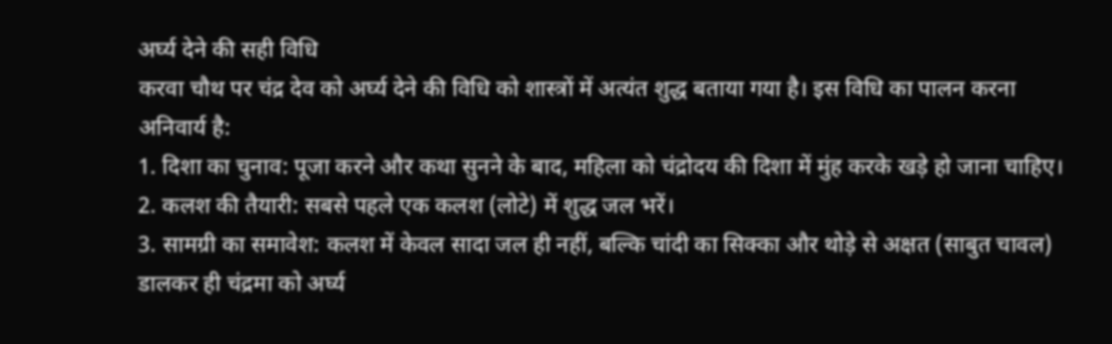अर्घ्य देने की सही विधि
करवा चौथ पर चंद्र देव को अर्घ्य देने की विधि को शास्त्रों में अत्यंत शुद्ध बताया गया है। इस विधि का पालन करना अनिवार्य है:
1. दिशा का चुनाव: पूजा करने और कथा सुनने के बाद, महिला को चंद्रोदय की दिशा में मुंह करके खड़े हो जाना चाहिए।
2. कलश की तैयारी: सबसे पहले एक कलश (लोटे) में शुद्ध जल भरें।
3. सामग्री का समावेश: कलश में केवल सादा जल ही नहीं, बल्कि चांदी का सिक्का और थोड़े से अक्षत (साबुत चावल) डालकर ही चंद्रमा को अर्घ्य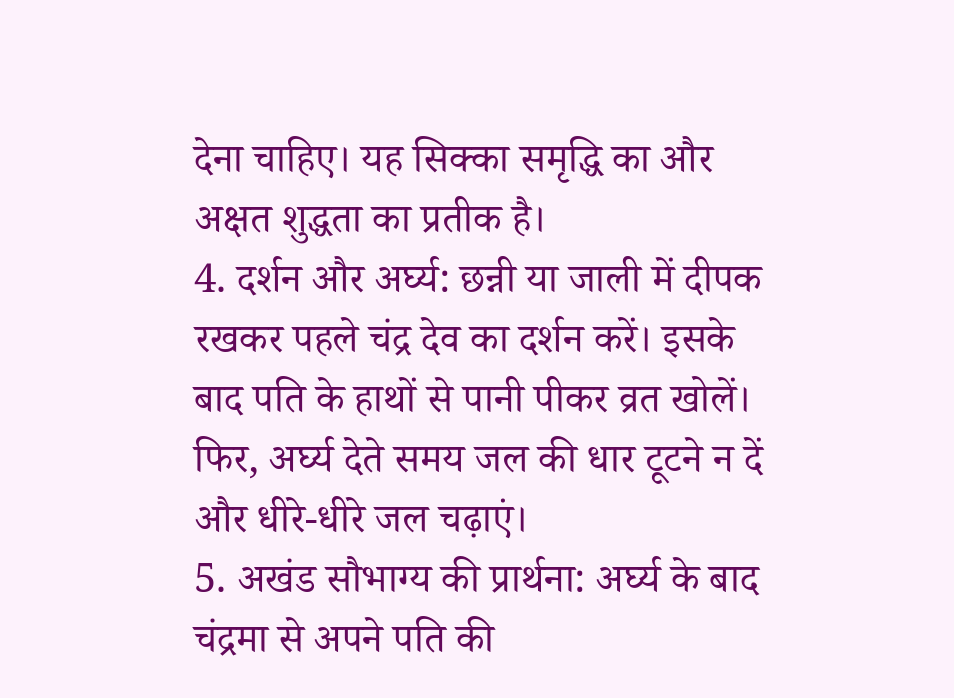देना चाहिए। यह सिक्का समृद्धि का और अक्षत शुद्धता का प्रतीक है।
4. दर्शन और अर्घ्य: छन्नी या जाली में दीपक रखकर पहले चंद्र देव का दर्शन करें। इसके बाद पति के हाथों से पानी पीकर व्रत खोलें। फिर, अर्घ्य देते समय जल की धार टूटने न दें और धीरे-धीरे जल चढ़ाएं।
5. अखंड सौभाग्य की प्रार्थना: अर्घ्य के बाद चंद्रमा से अपने पति की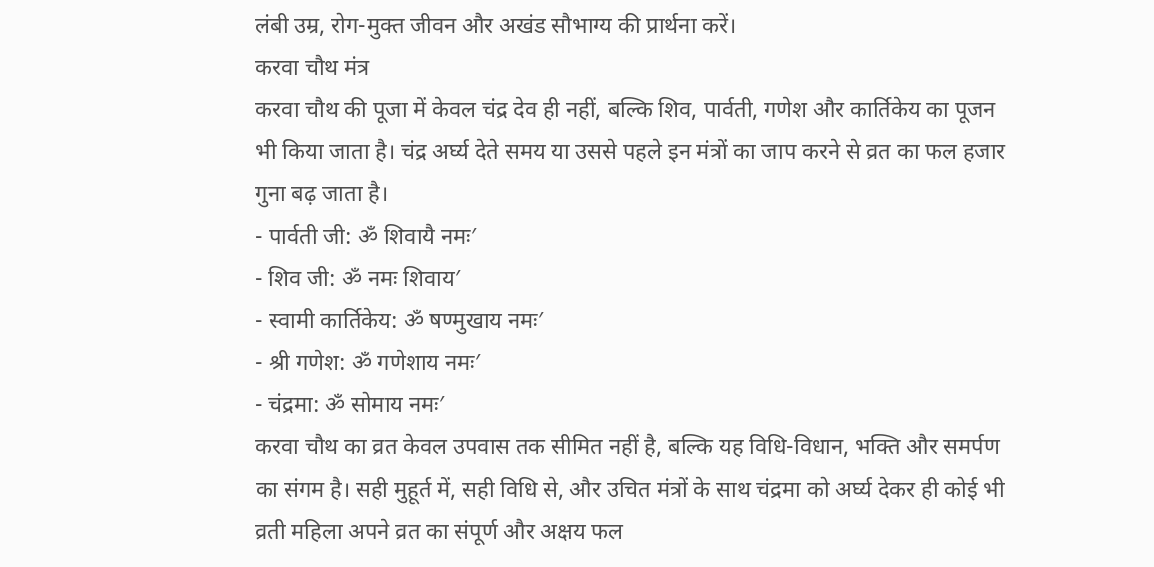लंबी उम्र, रोग-मुक्त जीवन और अखंड सौभाग्य की प्रार्थना करें।
करवा चौथ मंत्र
करवा चौथ की पूजा में केवल चंद्र देव ही नहीं, बल्कि शिव, पार्वती, गणेश और कार्तिकेय का पूजन भी किया जाता है। चंद्र अर्घ्य देते समय या उससे पहले इन मंत्रों का जाप करने से व्रत का फल हजार गुना बढ़ जाता है।
- पार्वती जी: ॐ शिवायै नमः′
- शिव जी: ॐ नमः शिवाय′
- स्वामी कार्तिकेय: ॐ षण्मुखाय नमः′
- श्री गणेश: ॐ गणेशाय नमः′
- चंद्रमा: ॐ सोमाय नमः′
करवा चौथ का व्रत केवल उपवास तक सीमित नहीं है, बल्कि यह विधि-विधान, भक्ति और समर्पण का संगम है। सही मुहूर्त में, सही विधि से, और उचित मंत्रों के साथ चंद्रमा को अर्घ्य देकर ही कोई भी व्रती महिला अपने व्रत का संपूर्ण और अक्षय फल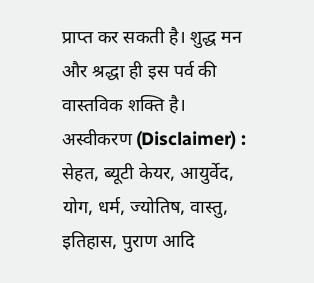प्राप्त कर सकती है। शुद्ध मन और श्रद्धा ही इस पर्व की वास्तविक शक्ति है।
अस्वीकरण (Disclaimer) : सेहत, ब्यूटी केयर, आयुर्वेद, योग, धर्म, ज्योतिष, वास्तु, इतिहास, पुराण आदि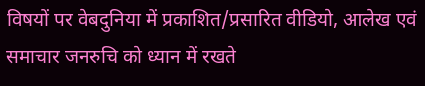विषयों पर वेबदुनिया में प्रकाशित/प्रसारित वीडियो, आलेख एवं समाचार जनरुचि को ध्यान में रखते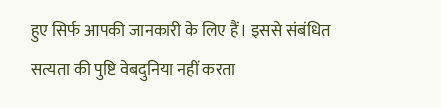हुए सिर्फ आपकी जानकारी के लिए हैं। इससे संबंधित सत्यता की पुष्टि वेबदुनिया नहीं करता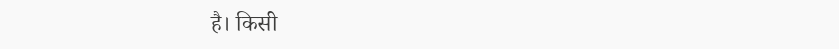है। किसी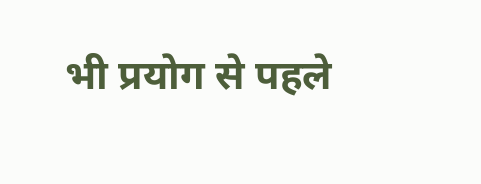भी प्रयोग से पहले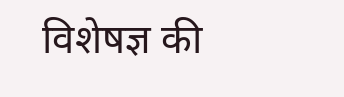विशेषज्ञ की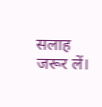सलाह जरूर लें।